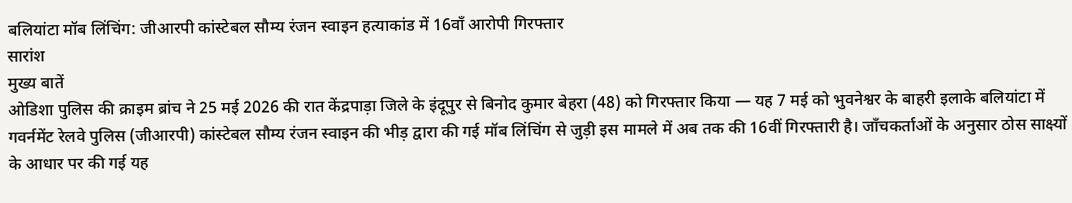बलियांटा मॉब लिंचिंग: जीआरपी कांस्टेबल सौम्य रंजन स्वाइन हत्याकांड में 16वाँ आरोपी गिरफ्तार
सारांश
मुख्य बातें
ओडिशा पुलिस की क्राइम ब्रांच ने 25 मई 2026 की रात केंद्रपाड़ा जिले के इंदूपुर से बिनोद कुमार बेहरा (48) को गिरफ्तार किया — यह 7 मई को भुवनेश्वर के बाहरी इलाके बलियांटा में गवर्नमेंट रेलवे पुलिस (जीआरपी) कांस्टेबल सौम्य रंजन स्वाइन की भीड़ द्वारा की गई मॉब लिंचिंग से जुड़ी इस मामले में अब तक की 16वीं गिरफ्तारी है। जाँचकर्ताओं के अनुसार ठोस साक्ष्यों के आधार पर की गई यह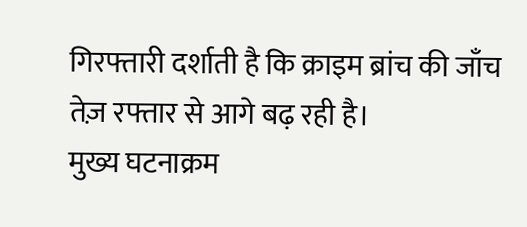गिरफ्तारी दर्शाती है कि क्राइम ब्रांच की जाँच तेज़ रफ्तार से आगे बढ़ रही है।
मुख्य घटनाक्रम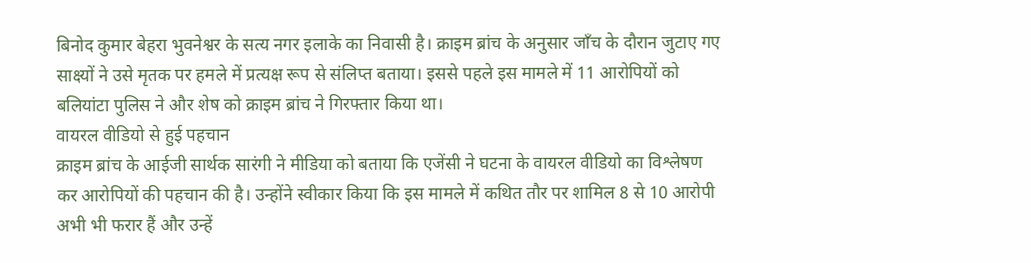बिनोद कुमार बेहरा भुवनेश्वर के सत्य नगर इलाके का निवासी है। क्राइम ब्रांच के अनुसार जाँच के दौरान जुटाए गए साक्ष्यों ने उसे मृतक पर हमले में प्रत्यक्ष रूप से संलिप्त बताया। इससे पहले इस मामले में 11 आरोपियों को बलियांटा पुलिस ने और शेष को क्राइम ब्रांच ने गिरफ्तार किया था।
वायरल वीडियो से हुई पहचान
क्राइम ब्रांच के आईजी सार्थक सारंगी ने मीडिया को बताया कि एजेंसी ने घटना के वायरल वीडियो का विश्लेषण कर आरोपियों की पहचान की है। उन्होंने स्वीकार किया कि इस मामले में कथित तौर पर शामिल 8 से 10 आरोपी अभी भी फरार हैं और उन्हें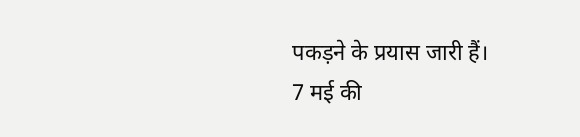पकड़ने के प्रयास जारी हैं।
7 मई की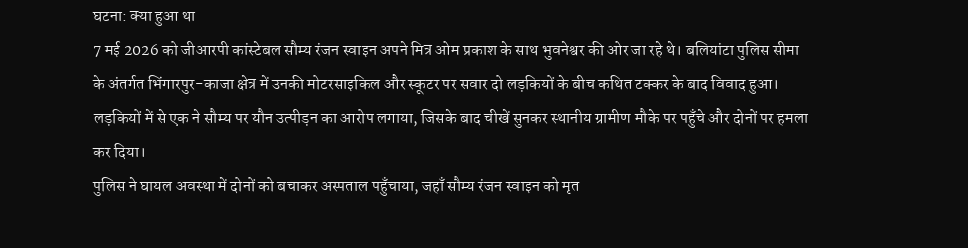घटना: क्या हुआ था
7 मई 2026 को जीआरपी कांस्टेबल सौम्य रंजन स्वाइन अपने मित्र ओम प्रकाश के साथ भुवनेश्वर की ओर जा रहे थे। बलियांटा पुलिस सीमा के अंतर्गत भिंगारपुर-काजा क्षेत्र में उनकी मोटरसाइकिल और स्कूटर पर सवार दो लड़कियों के बीच कथित टक्कर के बाद विवाद हुआ। लड़कियों में से एक ने सौम्य पर यौन उत्पीड़न का आरोप लगाया, जिसके बाद चीखें सुनकर स्थानीय ग्रामीण मौके पर पहुँचे और दोनों पर हमला कर दिया।
पुलिस ने घायल अवस्था में दोनों को बचाकर अस्पताल पहुँचाया, जहाँ सौम्य रंजन स्वाइन को मृत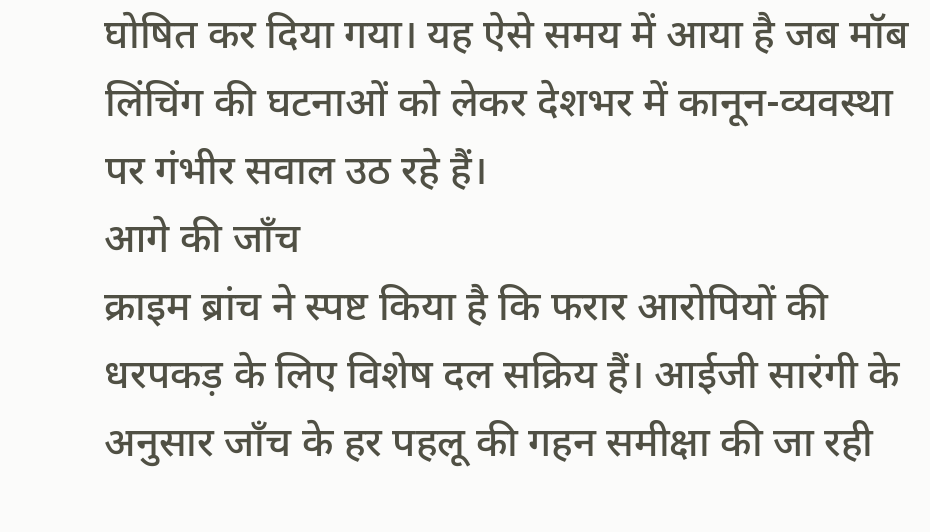घोषित कर दिया गया। यह ऐसे समय में आया है जब मॉब लिंचिंग की घटनाओं को लेकर देशभर में कानून-व्यवस्था पर गंभीर सवाल उठ रहे हैं।
आगे की जाँच
क्राइम ब्रांच ने स्पष्ट किया है कि फरार आरोपियों की धरपकड़ के लिए विशेष दल सक्रिय हैं। आईजी सारंगी के अनुसार जाँच के हर पहलू की गहन समीक्षा की जा रही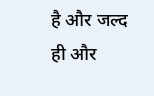है और जल्द ही और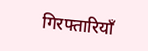गिरफ्तारियाँ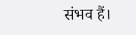संभव हैं।